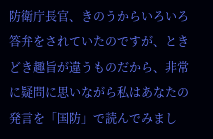防衛庁長官、きのうからいろいろ答弁をされていたのですが、ときどき趣旨が違うものだから、非常に疑問に思いながら私はあなたの発言を「国防」で読んでみまし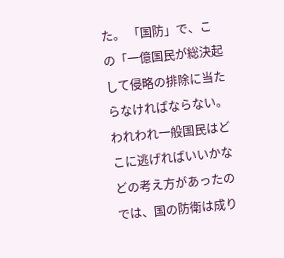た。 「国防」で、この「一億国民が総決起して侵略の排除に当たらなければならない。われわれ一般国民はどこに逃げればいいかなどの考え方があったのでは、国の防衛は成り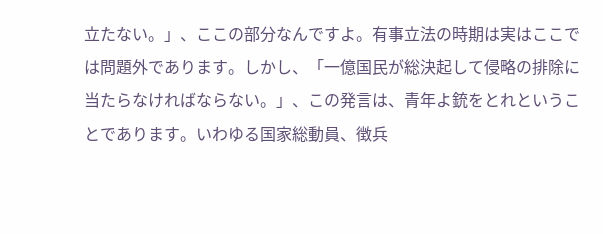立たない。」、ここの部分なんですよ。有事立法の時期は実はここでは問題外であります。しかし、「一億国民が総決起して侵略の排除に当たらなければならない。」、この発言は、青年よ銃をとれということであります。いわゆる国家総動員、徴兵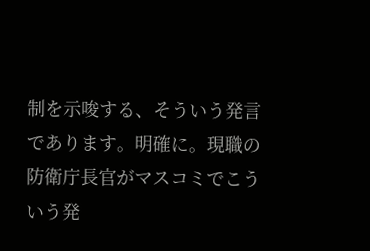制を示唆する、そういう発言であります。明確に。現職の防衛庁長官がマスコミでこういう発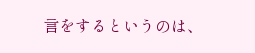言をするというのは、